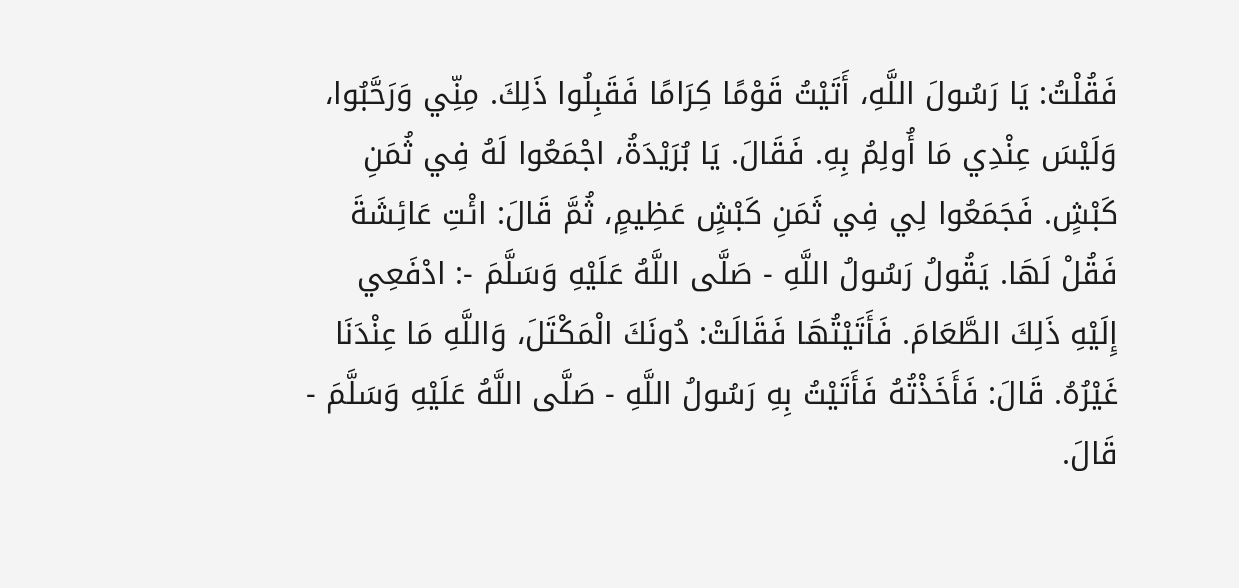فَقُلْتُ: يَا رَسُولَ اللَّهِ، أَتَيْتُ قَوْمًا كِرَامًا فَقَبِلُوا ذَلِكَ. مِنِّي وَرَحَّبُوا، وَلَيْسَ عِنْدِي مَا أُولِمُ بِهِ. فَقَالَ. يَا بُرَيْدَةُ، اجْمَعُوا لَهُ فِي ثُمَنِ كَبْشٍ. فَجَمَعُوا لِي فِي ثَمَنِ كَبْشٍ عَظِيمٍ، ثُمَّ قَالَ: ائْتِ عَائِشَةَ فَقُلْ لَهَا. يَقُولُ رَسُولُ اللَّهِ - صَلَّى اللَّهُ عَلَيْهِ وَسَلَّمَ -: ادْفَعِي إِلَيْهِ ذَلِكَ الطَّعَامَ. فَأَتَيْتُهَا فَقَالَتْ: دُونَكَ الْمَكْتَلَ، وَاللَّهِ مَا عِنْدَنَا غَيْرُهُ. قَالَ: فَأَخَذْتُهُ فَأَتَيْتُ بِهِ رَسُولُ اللَّهِ - صَلَّى اللَّهُ عَلَيْهِ وَسَلَّمَ - قَالَ.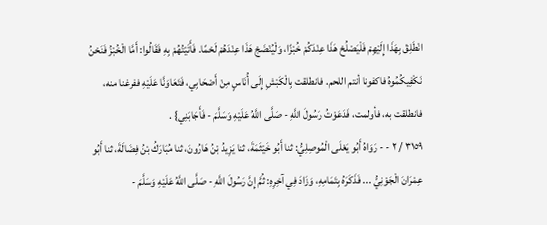انْطَلِقْ بِهَذَا إِلَيْهِمْ فَلْيَصْلُحْ هَذَا عِنْدَكُمْ خُبْزًا، وَلْيُنْضَجْ هَذَا عِنْدَهُمْ لَحْمًا. فَأَتَيْتُهُمْ بِهِ فَقَالُوا: أَمَّا الْخُبْزُ فَنَحْنُ نَكْفِيكُمُوهُ فاكفونا أنتم اللحم. فانطلقت بِالْكَبْشِ إِلَى أُنَاسٍ مِنْ أَصْحَابِي، فَتَعَاوَنَّا عَلَيْهِ ففرغنا منه، فانطلقت به، فأولمت، فَدَعَوْتُ رَسُولَ اللَّهِ - صَلَّى اللَّهُ عَلَيْهِ وَسَلَّمَ - فَأَجَابَنِي} .
٣١٥٩ / ٢ - - رَوَاهُ أَبُو يَعْلَى الْمُوصِلِيُّ: ثنا أَبُو خَيْثَمَةَ، ثنا يَزِيدُ بْنُ هَارُونَ، ثنا مُبَارَكُ بْنُ فِضَالَةَ، ثنا أَبُو عِمْرَانَ الْجَوْنِيُّ ... فَذَكَرَهُ بِتَمَامِهِ، وَزَادَ فِي آخِرِهِ: ثُمَّ إِنَّ رَسُولَ اللَّهِ - صَلَّى اللَّهُ عَلَيْهِ وَسَلَّمَ -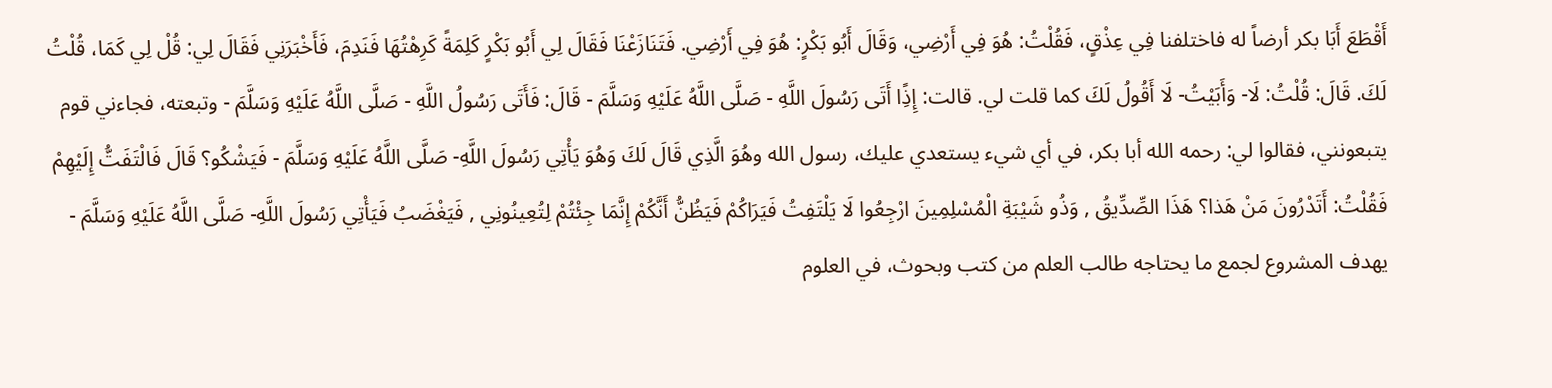أَقْطَعَ أَبَا بكر أرضاً له فاختلفنا فِي عِذْقٍ، فَقُلْتُ: هُوَ فِي أَرْضِي، وَقَالَ أَبُو بَكْرٍ: هُوَ فِي أَرْضِي. فَتَنَازَعْنَا فَقَالَ لِي أَبُو بَكْرٍ كَلِمَةً كَرِهْتُهَا فَنَدِمَ، فَأَخْبَرَنِي فَقَالَ لِي: قُلْ لِي كَمَا، قُلْتُ لَكَ. قَالَ: قُلْتُ: لَا- وَأَبَيْتُ- لَا أَقُولُ لَكَ كما قلت لي. قالت: إِذًِا أَتَى رَسُولَ اللَّهِ - صَلَّى اللَّهُ عَلَيْهِ وَسَلَّمَ - قَالَ: فَأَتَى رَسُولُ اللَّهِ - صَلَّى اللَّهُ عَلَيْهِ وَسَلَّمَ - وتبعته، فجاءني قوم يتبعونني، فقالوا لي: رحمه الله أبا بكر، في أي شيء يستعدي عليك، رسول الله وهُوَ الَّذِي قَالَ لَكَ وَهُوَ يَأْتِي رَسُولَ اللَّهِ- صَلَّى اللَّهُ عَلَيْهِ وَسَلَّمَ - فَيَشْكُو؟ قَالَ فَالْتَفَتُّ إِلَيْهِمْ فَقُلْتُ: أَتَدْرُونَ مَنْ هَذا؟ هَذَا الصِّدِّيقُ , وَذُو شَيْبَةِ الْمُسْلِمِينَ ارْجِعُوا لَا يَلْتَفِتُ فَيَرَاكُمْ فَيَظُنُّ أَنَّكُمْ إِنَّمَا جِئْتُمْ لِتُعِينُونِي , فَيَغْضَبُ فَيَأْتِي رَسُولَ اللَّهِ- صَلَّى اللَّهُ عَلَيْهِ وَسَلَّمَ -
يهدف المشروع لجمع ما يحتاجه طالب العلم من كتب وبحوث، في العلوم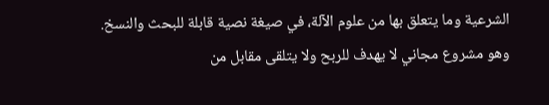الشرعية وما يتعلق بها من علوم الآلة، في صيغة نصية قابلة للبحث والنسخ.
وهو مشروع مجاني لا يهدف للربح ولا يتلقى مقابل من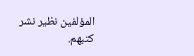المؤلفين نظير نشر كتبهم.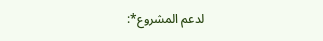لدعم المشروع*: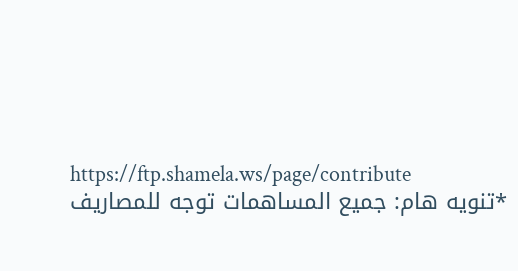https://ftp.shamela.ws/page/contribute
*تنويه هام: جميع المساهمات توجه للمصاريف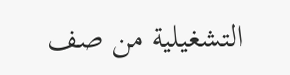التشغيلية من صف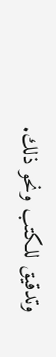وتدقيق للكتب ونحو ذلك.